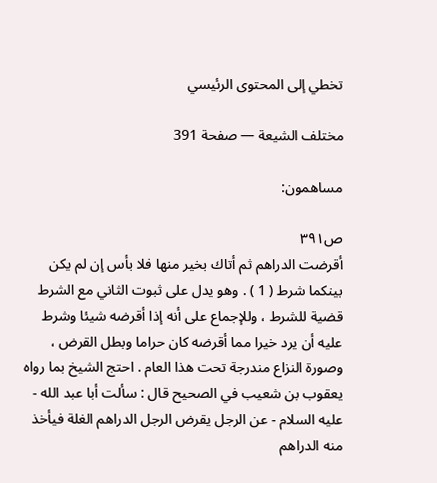تخطي إلى المحتوى الرئيسي

مختلف الشيعة — صفحة 391

مساهمون:

ص٣٩١
أقرضت الدراهم ثم أتاك بخير منها فلا بأس إن لم يكن بينكما شرط ( 1 ) . وهو يدل على ثبوت الثاني مع الشرط قضية للشرط ، وللإجماع على أنه إذا أقرضه شيئا وشرط عليه أن يرد خيرا مما أقرضه كان حراما وبطل القرض ، وصورة النزاع مندرجة تحت هذا العام . احتج الشيخ بما رواه يعقوب بن شعيب في الصحيح قال : سألت أبا عبد الله - عليه السلام - عن الرجل يقرض الرجل الدراهم الغلة فيأخذ منه الدراهم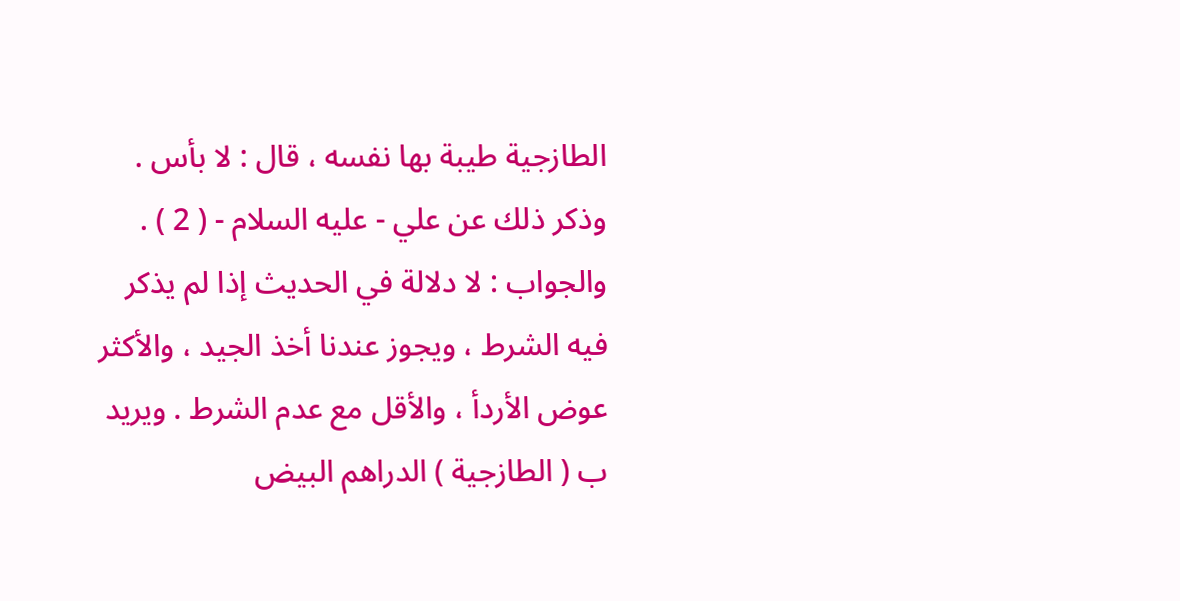الطازجية طيبة بها نفسه ، قال : لا بأس . وذكر ذلك عن علي - عليه السلام - ( 2 ) . والجواب : لا دلالة في الحديث إذا لم يذكر فيه الشرط ، ويجوز عندنا أخذ الجيد ، والأكثر عوض الأردأ ، والأقل مع عدم الشرط . ويريد ب ( الطازجية ) الدراهم البيض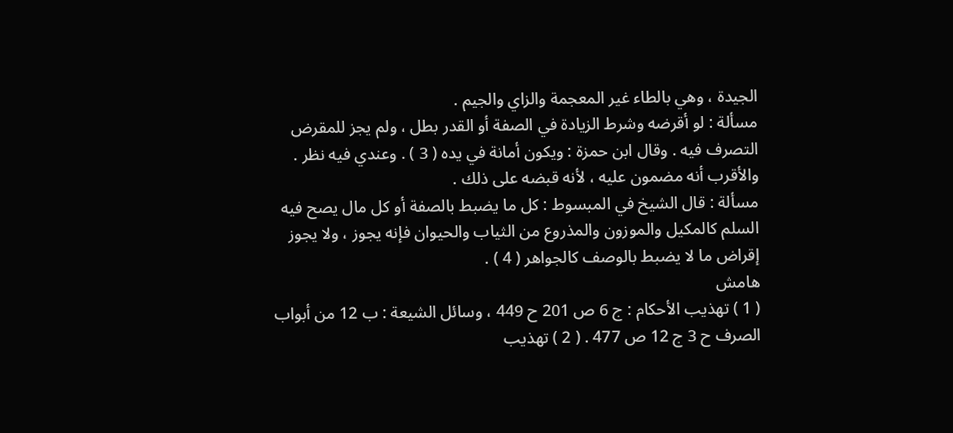الجيدة ، وهي بالطاء غير المعجمة والزاي والجيم .
مسألة : لو أقرضه وشرط الزيادة في الصفة أو القدر بطل ، ولم يجز للمقرض التصرف فيه . وقال ابن حمزة : ويكون أمانة في يده ( 3 ) . وعندي فيه نظر . والأقرب أنه مضمون عليه ، لأنه قبضه على ذلك .
مسألة : قال الشيخ في المبسوط : كل ما يضبط بالصفة أو كل مال يصح فيه السلم كالمكيل والموزون والمذروع من الثياب والحيوان فإنه يجوز ، ولا يجوز إقراض ما لا يضبط بالوصف كالجواهر ( 4 ) .
هامش
( 1 ) تهذيب الأحكام : ج 6 ص 201 ح 449 ، وسائل الشيعة : ب 12 من أبواب الصرف ح 3 ج 12 ص 477 . ( 2 ) تهذيب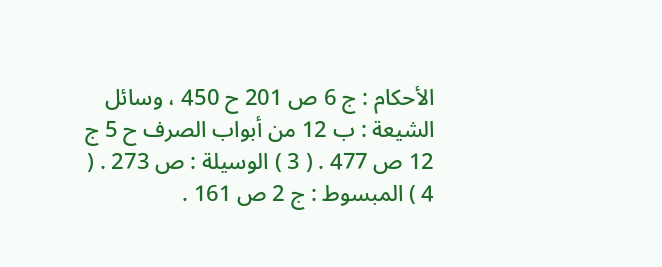الأحكام : ج 6 ص 201 ح 450 ، وسائل الشيعة : ب 12 من أبواب الصرف ح 5 ج 12 ص 477 . ( 3 ) الوسيلة : ص 273 . ( 4 ) المبسوط : ج 2 ص 161 .